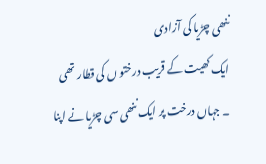ننھی چڑیا کی آزادی
ایک کھیت کے قریب درختو ں کی قطار تھی ۔ جہاں درخت پر ایک ننھی سی چڑیا نے اپنا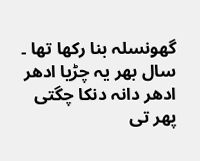گھونسلہ بنا رکھا تھا ۔ سال بھر یہ چڑیا ادھر ادھر دانہ دنکا چگتی پھر تی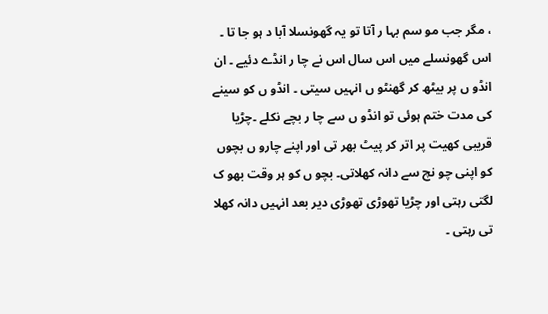، مگر جب مو سم بہا ر آتا تو یہ گھونسلا آبا د ہو جا تا ۔ اس گھونسلے میں اس سال اس نے چا ر انڈے دئیے ۔ ان انڈو ں پر بیٹھ کر گھنٹو ں انہیں سیتی ۔ انڈو ں کو سینے کی مدت ختم ہوئی تو انڈو ں سے چا ر بچے نکلے ۔چڑیا قریبی کھیت پر اتر کر پیٹ بھر تی اور اپنے چارو ں بچوں کو اپنی چو نچ سے دانہ کھلاتی۔ بچو ں کو ہر وقت بھو ک لگتی رہتی اور چڑیا تھوڑی تھوڑی دیر بعد انہیں دانہ کھلا تی رہتی ۔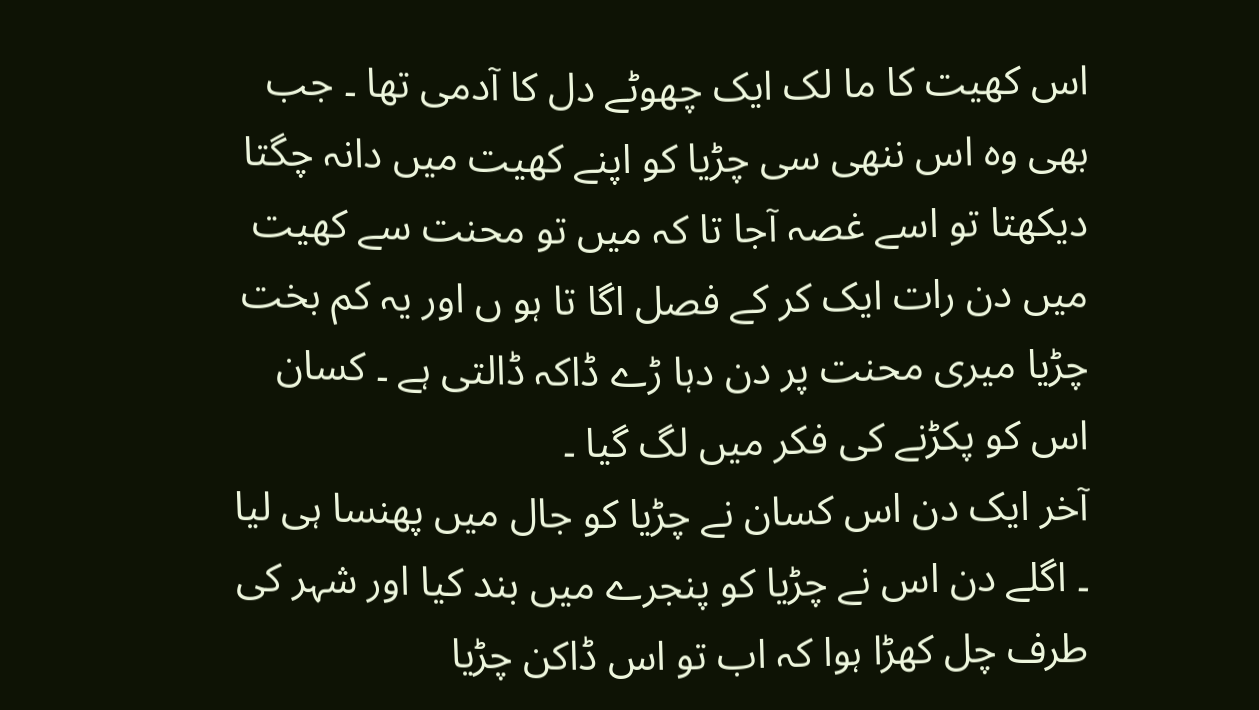اس کھیت کا ما لک ایک چھوٹے دل کا آدمی تھا ۔ جب بھی وہ اس ننھی سی چڑیا کو اپنے کھیت میں دانہ چگتا دیکھتا تو اسے غصہ آجا تا کہ میں تو محنت سے کھیت میں دن رات ایک کر کے فصل اگا تا ہو ں اور یہ کم بخت چڑیا میری محنت پر دن دہا ڑے ڈاکہ ڈالتی ہے ۔ کسان اس کو پکڑنے کی فکر میں لگ گیا ۔
آخر ایک دن اس کسان نے چڑیا کو جال میں پھنسا ہی لیا ۔ اگلے دن اس نے چڑیا کو پنجرے میں بند کیا اور شہر کی طرف چل کھڑا ہوا کہ اب تو اس ڈاکن چڑیا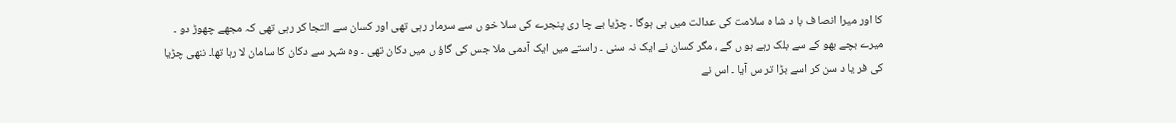کا اور میرا انصا ف با د شا ہ سلامت کی عدالت میں ہی ہوگا ۔ چڑیا بے چا ری پنجرے کی سلا خو ں سے سرمار رہی تھی اور کسان سے التجا کر رہی تھی کہ مجھے چھوڑ دو ۔ میرے بچے بھو کے سے بلک رہے ہو ں گے ، مگر کسان نے ایک نہ سنی ۔ راستے میں ایک آدمی ملا جس کی گاؤ ں میں دکان تھی ۔ وہ شہر سے دکان کا سامان لا رہا تھا۔ ننھی چڑیا کی فر یا د سن کر اسے بڑا تر س آیا ۔ اس نے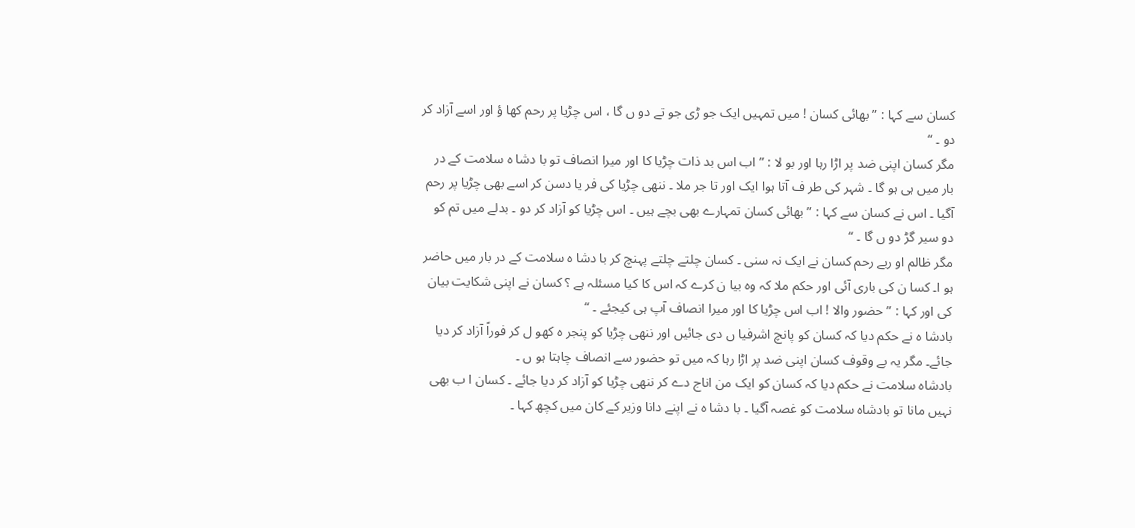کسان سے کہا : ” بھائی کسان ! میں تمہیں ایک جو ڑی جو تے دو ں گا ، اس چڑیا پر رحم کھا ؤ اور اسے آزاد کر دو ۔ “
مگر کسان اپنی ضد پر اڑا رہا اور بو لا : ” اب اس بد ذات چڑیا کا اور میرا انصاف تو با دشا ہ سلامت کے در بار میں ہی ہو گا ۔ شہر کی طر ف آتا ہوا ایک اور تا جر ملا ۔ ننھی چڑیا کی فر یا دسن کر اسے بھی چڑیا پر رحم آگیا ۔ اس نے کسان سے کہا : ” بھائی کسان تمہارے بھی بچے ہیں ۔ اس چڑیا کو آزاد کر دو ۔ بدلے میں تم کو دو سیر گڑ دو ں گا ۔ “
مگر ظالم او ربے رحم کسان نے ایک نہ سنی ۔ کسان چلتے چلتے پہنچ کر با دشا ہ سلامت کے در بار میں حاضر ہو ا۔ کسا ن کی باری آئی اور حکم ملا کہ وہ بیا ن کرے کہ اس کا کیا مسئلہ ہے ؟ کسان نے اپنی شکایت بیان کی اور کہا : ” حضور والا ! اب اس چڑیا کا اور میرا انصاف آپ ہی کیجئے ۔ “
بادشا ہ نے حکم دیا کہ کسان کو پانچ اشرفیا ں دی جائیں اور ننھی چڑیا کو پنجر ہ کھو ل کر فوراً آزاد کر دیا جائے۔ مگر یہ بے وقوف کسان اپنی ضد پر اڑا رہا کہ میں تو حضور سے انصاف چاہتا ہو ں ۔
بادشاہ سلامت نے حکم دیا کہ کسان کو ایک من اناج دے کر ننھی چڑیا کو آزاد کر دیا جائے ۔ کسان ا ب بھی نہیں مانا تو بادشاہ سلامت کو غصہ آگیا ۔ با دشا ہ نے اپنے دانا وزیر کے کان میں کچھ کہا ۔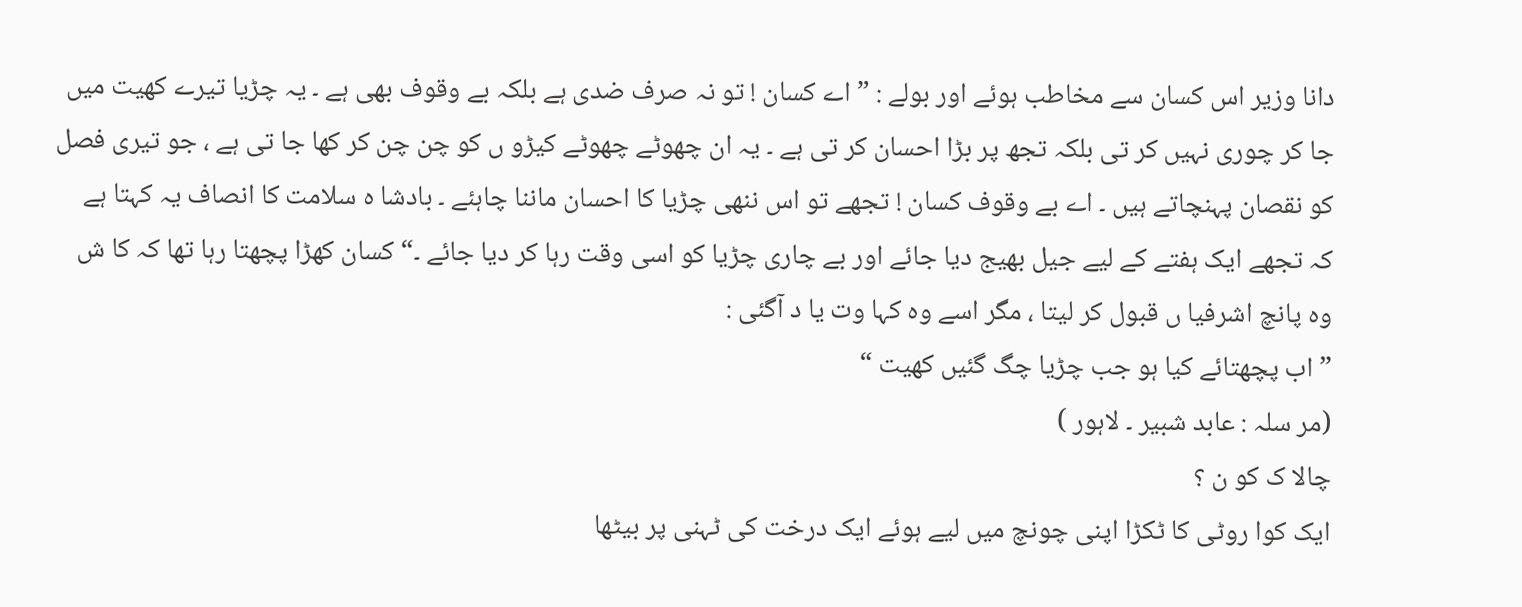دانا وزیر اس کسان سے مخاطب ہوئے اور بولے : ” اے کسان ! تو نہ صرف ضدی ہے بلکہ بے وقوف بھی ہے ۔ یہ چڑیا تیرے کھیت میں جا کر چوری نہیں کر تی بلکہ تجھ پر بڑا احسان کر تی ہے ۔ یہ ان چھوٹے چھوٹے کیڑو ں کو چن چن کر کھا جا تی ہے ، جو تیری فصل کو نقصان پہنچاتے ہیں ۔ اے بے وقوف کسان ! تجھے تو اس ننھی چڑیا کا احسان ماننا چاہئے ۔ بادشا ہ سلامت کا انصاف یہ کہتا ہے کہ تجھے ایک ہفتے کے لیے جیل بھیج دیا جائے اور بے چاری چڑیا کو اسی وقت رہا کر دیا جائے ۔“کسان کھڑا پچھتا رہا تھا کہ کا ش وہ پانچ اشرفیا ں قبول کر لیتا ، مگر اسے وہ کہا وت یا د آگئی :
” اب پچھتائے کیا ہو جب چڑیا چگ گئیں کھیت “
(مر سلہ : عابد شبیر ۔ لاہور )
چالا ک کو ن ؟
ایک کوا روٹی کا ٹکڑا اپنی چونچ میں لیے ہوئے ایک درخت کی ٹہنی پر بیٹھا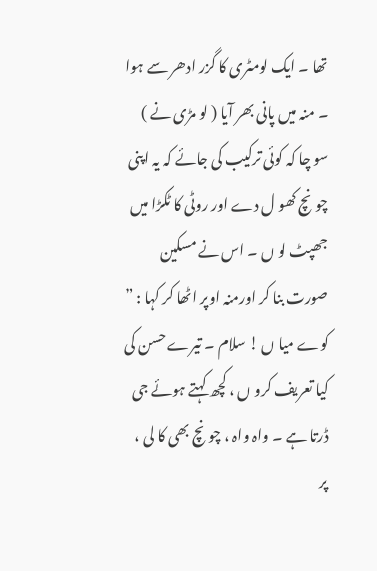تھا ۔ ایک لومٹری کا گزر ادھر سے ہوا ۔ منہ میں پانی بھر آیا ( لو مڑی نے ) سو چا کہ کوئی ترکیب کی جائے کہ یہ اپنی چونچ کھو ل دے اور روٹی کا ٹکڑا میں جھپٹ لو ں ۔ اس نے مسکین صورت بنا کر اورمنہ اوپر اٹھا کر کہا : ” کوے میا ں ! سلام ۔ تیرے حسن کی کیا تعریف کرو ں ، کچھ کہتے ہوئے جی ڈرتا ہے ۔ واہ واہ ، چو نچ بھی کا لی ، پر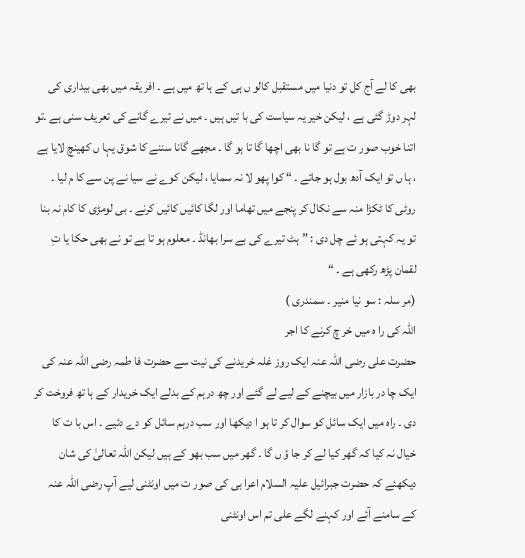بھی کا لے آج کل تو دنیا میں مستقبل کالو ں ہی کے ہا تھ میں ہے ۔ افر یقہ میں بھی بیداری کی لہر دوڑ گئی ہے ، لیکن خیر یہ سیاست کی با تیں ہیں ۔ میں نے تیرے گانے کی تعریف سنی ہے ۔تو اتنا خوب صور ت ہے تو گا نا بھی اچھا گا تا ہو گا ۔ مجھے گانا سننے کا شوق یہا ں کھینچ لایا ہے ، ہا ں تو ایک آدھ بول ہو جائے ۔ “ کوا پھو لا نہ سمایا ، لیکن کوے نے سیا نے پن سے کا م لیا ۔ روٹی کا ٹکڑا منہ سے نکال کر پنجے میں تھاما اور لگا کائیں کائیں کرنے ۔ بی لومڑی کا کام نہ بنا تو یہ کہتی ہو ئے چل دی : ”ہٹ تیرے کی بے سرا بھانڈ ۔ معلوم ہو تا ہے تو نے بھی حکا یا تِ لقمان پڑھ رکھی ہے ۔ “
(مر سلہ : سو نیا منیر ۔ سمندری )
اللہ کی را ہ میں خر چ کرنے کا اجر
حضرت علی رضی اللہ عنہ ایک روز غلہ خریدنے کی نیت سے حضرت فا طمہ رضی اللہ عنہ کی ایک چا در بازار میں بیچنے کے لیے لے گئے اور چھ درہم کے بدلے ایک خریدار کے ہا تھ فروخت کر دی ۔ راہ میں ایک سائل کو سوال کر تا ہو ا دیکھا اور سب درہم سائل کو دے دئیے ۔ اس با ت کا خیال نہ کیا کہ گھر کیا لے کر جا ؤ ں گا ۔ گھر میں سب بھو کے ہیں لیکن اللہ تعالیٰ کی شان دیکھئے کہ حضرت جبرائیل علیہ السلام اعرا بی کی صور ت میں اونٹنی لیے آپ رضی اللہ عنہ کے سامنے آئے اور کہنے لگے علی تم اس اونٹنی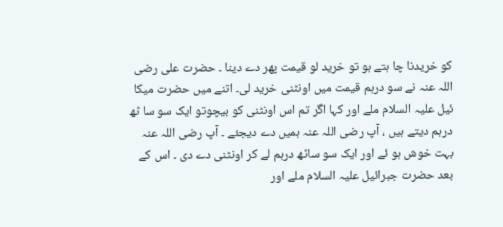کو خریدنا چا ہتے ہو تو خرید لو قیمت پھر دے دینا ۔ حضرت علی رضی اللہ عنہ نے سو درہم قیمت میں اونٹنی خرید لی۔ اتنے میں حضرت میکا ئیل علیہ السلام ملے اور کہا اگر تم اس اونٹنی کو بیچوتو ایک سو سا ٹھ درہم دیتے ہیں ، آپ رضی اللہ عنہ ہمیں دے دیجئے ۔ آپ رضی اللہ عنہ بہت خوش ہو ئے اور ایک سو ساٹھ درہم لے کر اونٹنی دے دی ۔ اس کے بعد حضرت جبرائیل علیہ السلام ملے اور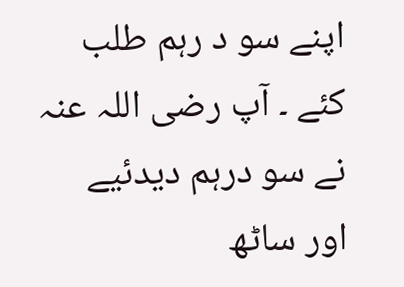اپنے سو د رہم طلب کئے ۔ آپ رضی اللہ عنہ نے سو درہم دیدئیے اور ساٹھ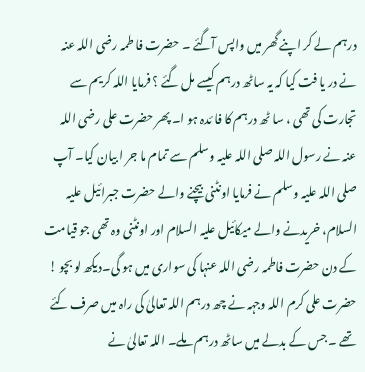درہم لے کر اپنے گھر میں واپس آگئے ۔ حضرت فا طمہ رضی اللہ عنہ نے در یا فت کیا کہ یہ ساٹھ درہم کیسے مل گئے ؟ فرمایا اللہ کریم سے تجارت کی تھی ، سا ٹھ درہم کا فا ئدہ ہو ا۔ پھر حضرت علی رضی اللہ عنہ نے رسول اللہ صلی اللہ علیہ وسلم سے تمام ما جر ا بیان کیا۔ آپ صلی اللہ علیہ وسلم نے فرمایا اونٹنی بیچنے والے حضرت جبرائیل علیہ السلام، خریدنے والے میکائیل علیہ السلام اور اونٹنی وہ تھی جو قیامت کے دن حضرت فاطمہ رضی اللہ عنہا کی سواری میں ہو گی۔دیکھ لو بچو ! حضرت علی کرم اللہ وجہہ نے چھ درہم اللہ تعالیٰ کی راہ میں صرف کئے تھے ۔ جس کے بدلے میں ساٹھ درہم ملے۔ اللہ تعالیٰ نے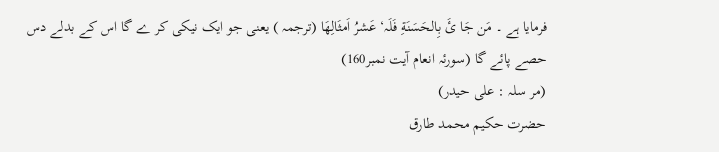فرمایا ہے ۔ مَن جَا ئَ بِالحَسَنَةِ فَلَہ‘ عَشرُ اَمثَالِھَا (ترجمہ ) یعنی جو ایک نیکی کر ے گا اس کے بدلے دس حصے پائے گا (سورئہ انعام آیت نمبر160)
(مر سلہ : علی حیدر)
حضرت حکیم محمد طارق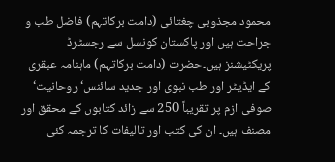محمود مجذوبی چغتائی (دامت برکاتہم) فاضل طب و جراحت ہیں اور پاکستان کونسل سے رجسٹرڈ پریکٹیشنز ہیں۔حضرت (دامت برکاتہم) ماہنامہ عبقری کے ایڈیٹر اور طب نبوی اور جدید سائنس‘ روحانیت‘ صوفی ازم پر تقریباً 250 سے زائد کتابوں کے محقق اور مصنف ہیں۔ ان کی کتب اور تالیفات کا ترجمہ کئی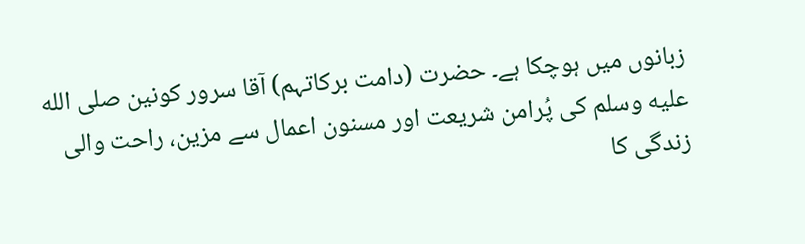زبانوں میں ہوچکا ہے۔ حضرت (دامت برکاتہم) آقا سرور کونین صلى الله عليه وسلم کی پُرامن شریعت اور مسنون اعمال سے مزین، راحت والی زندگی کا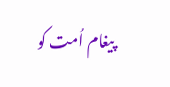پیغام اُمت کو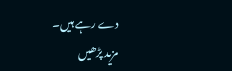دے رہے ہیں۔
مزید پڑھیں